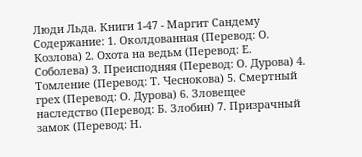Люди Льда. Книги 1-47 - Маргит Сандему
Содержание: 1. Околдованная (Перевод: О. Козлова) 2. Охота на ведьм (Перевод: Е. Соболева) 3. Преисподняя (Перевод: О. Дурова) 4. Томление (Перевод: Т. Чеснокова) 5. Смертный грех (Перевод: О. Дурова) 6. Зловещее наследство (Перевод: Б. Злобин) 7. Призрачный замок (Перевод: Н.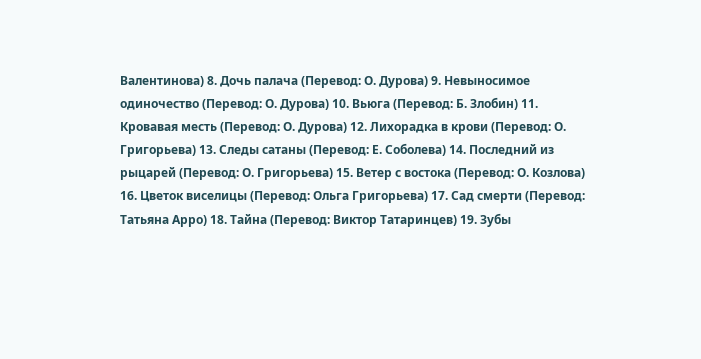Валентинова) 8. Дочь палача (Перевод: О. Дурова) 9. Невыносимое одиночество (Перевод: О. Дурова) 10. Вьюга (Перевод: Б. Злобин) 11. Кровавая месть (Перевод: О. Дурова) 12. Лихорадка в крови (Перевод: О. Григорьева) 13. Следы сатаны (Перевод: Е. Соболева) 14. Последний из рыцарей (Перевод: О. Григорьева) 15. Ветер с востока (Перевод: О. Козлова) 16. Цветок виселицы (Перевод: Ольга Григорьева) 17. Сад смерти (Перевод: Татьяна Арро) 18. Тайна (Перевод: Виктор Татаринцев) 19. Зубы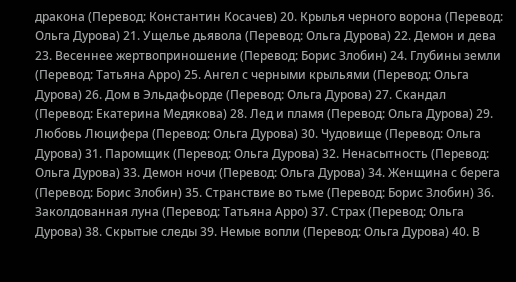дракона (Перевод: Константин Косачев) 20. Крылья черного ворона (Перевод: Ольга Дурова) 21. Ущелье дьявола (Перевод: Ольга Дурова) 22. Демон и дева 23. Весеннее жертвоприношение (Перевод: Борис Злобин) 24. Глубины земли (Перевод: Татьяна Арро) 25. Ангел с черными крыльями (Перевод: Ольга Дурова) 26. Дом в Эльдафьорде (Перевод: Ольга Дурова) 27. Скандал (Перевод: Екатерина Медякова) 28. Лед и пламя (Перевод: Ольга Дурова) 29. Любовь Люцифера (Перевод: Ольга Дурова) 30. Чудовище (Перевод: Ольга Дурова) 31. Паромщик (Перевод: Ольга Дурова) 32. Ненасытность (Перевод: Ольга Дурова) 33. Демон ночи (Перевод: Ольга Дурова) 34. Женщина с берега (Перевод: Борис Злобин) 35. Странствие во тьме (Перевод: Борис Злобин) 36. Заколдованная луна (Перевод: Татьяна Арро) 37. Страх (Перевод: Ольга Дурова) 38. Скрытые следы 39. Немые вопли (Перевод: Ольга Дурова) 40. В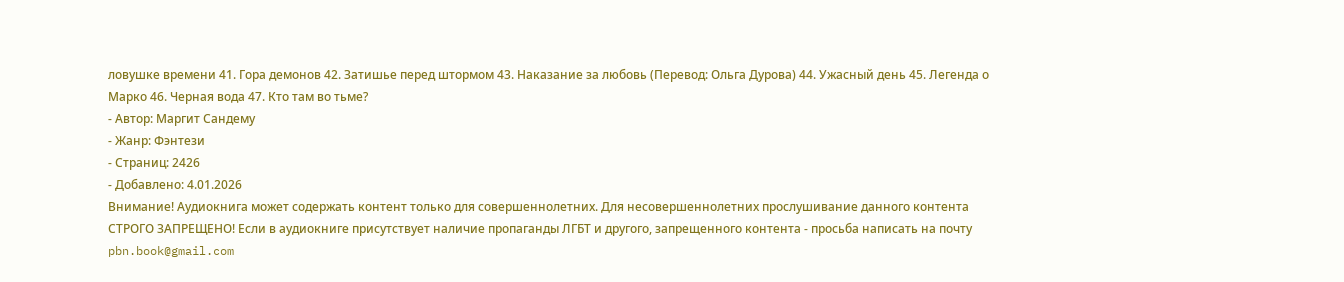ловушке времени 41. Гора демонов 42. Затишье перед штормом 43. Наказание за любовь (Перевод: Ольга Дурова) 44. Ужасный день 45. Легенда о Марко 46. Черная вода 47. Кто там во тьме?
- Автор: Маргит Сандему
- Жанр: Фэнтези
- Страниц: 2426
- Добавлено: 4.01.2026
Внимание! Аудиокнига может содержать контент только для совершеннолетних. Для несовершеннолетних прослушивание данного контента СТРОГО ЗАПРЕЩЕНО! Если в аудиокниге присутствует наличие пропаганды ЛГБТ и другого, запрещенного контента - просьба написать на почту pbn.book@gmail.com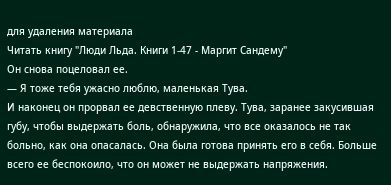для удаления материала
Читать книгу "Люди Льда. Книги 1-47 - Маргит Сандему"
Он снова поцеловал ее.
— Я тоже тебя ужасно люблю, маленькая Тува.
И наконец он прорвал ее девственную плеву. Тува, заранее закусившая губу, чтобы выдержать боль, обнаружила, что все оказалось не так больно, как она опасалась. Она была готова принять его в себя. Больше всего ее беспокоило, что он может не выдержать напряжения.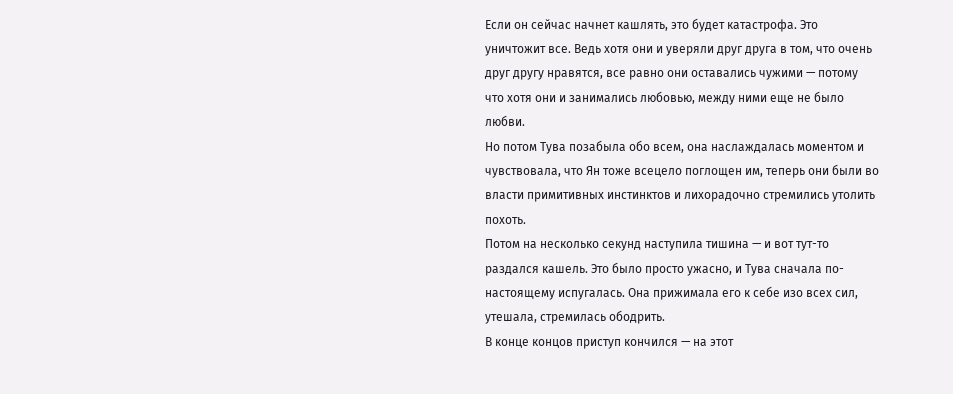Если он сейчас начнет кашлять, это будет катастрофа. Это уничтожит все. Ведь хотя они и уверяли друг друга в том, что очень друг другу нравятся, все равно они оставались чужими — потому что хотя они и занимались любовью, между ними еще не было любви.
Но потом Тува позабыла обо всем, она наслаждалась моментом и чувствовала, что Ян тоже всецело поглощен им, теперь они были во власти примитивных инстинктов и лихорадочно стремились утолить похоть.
Потом на несколько секунд наступила тишина — и вот тут-то раздался кашель. Это было просто ужасно, и Тува сначала по-настоящему испугалась. Она прижимала его к себе изо всех сил, утешала, стремилась ободрить.
В конце концов приступ кончился — на этот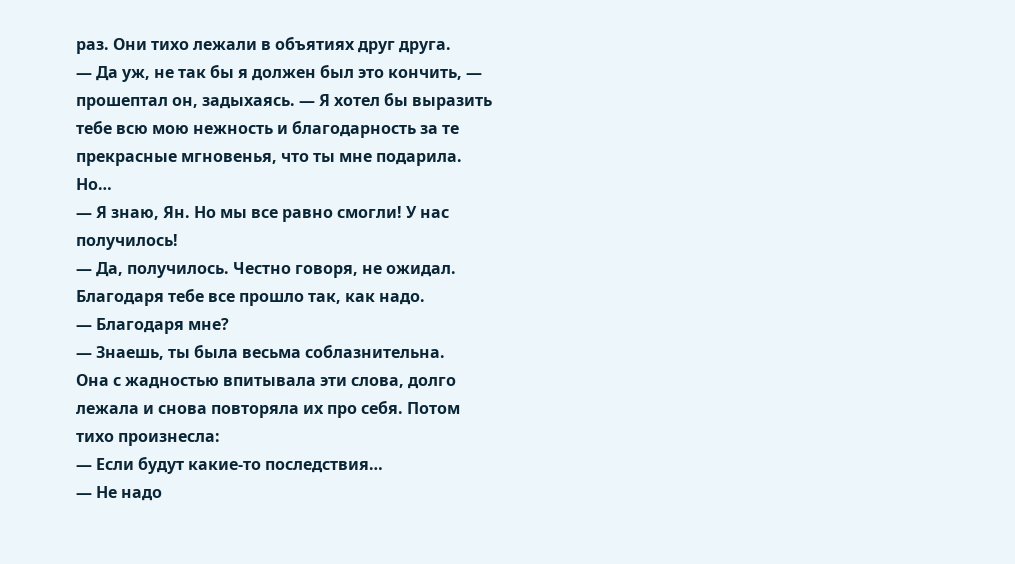раз. Они тихо лежали в объятиях друг друга.
— Да уж, не так бы я должен был это кончить, — прошептал он, задыхаясь. — Я хотел бы выразить тебе всю мою нежность и благодарность за те прекрасные мгновенья, что ты мне подарила. Но…
— Я знаю, Ян. Но мы все равно смогли! У нас получилось!
— Да, получилось. Честно говоря, не ожидал. Благодаря тебе все прошло так, как надо.
— Благодаря мне?
— Знаешь, ты была весьма соблазнительна.
Она с жадностью впитывала эти слова, долго лежала и снова повторяла их про себя. Потом тихо произнесла:
— Если будут какие-то последствия…
— Не надо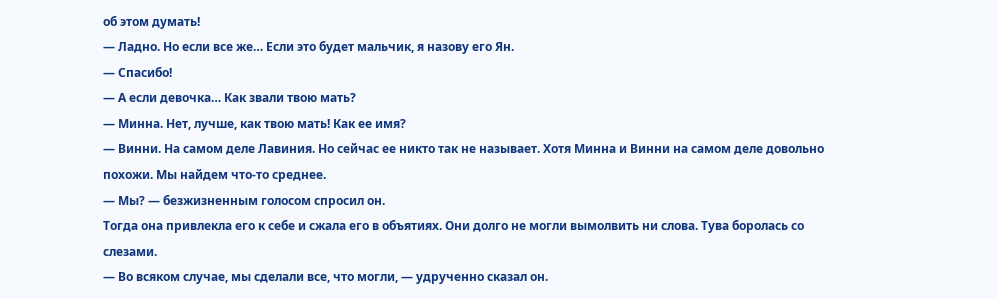об этом думать!
— Ладно. Но если все же… Если это будет мальчик, я назову его Ян.
— Спасибо!
— А если девочка… Как звали твою мать?
— Минна. Нет, лучше, как твою мать! Как ее имя?
— Винни. На самом деле Лавиния. Но сейчас ее никто так не называет. Хотя Минна и Винни на самом деле довольно похожи. Мы найдем что-то среднее.
— Мы? — безжизненным голосом спросил он.
Тогда она привлекла его к себе и сжала его в объятиях. Они долго не могли вымолвить ни слова. Тува боролась со слезами.
— Во всяком случае, мы сделали все, что могли, — удрученно сказал он.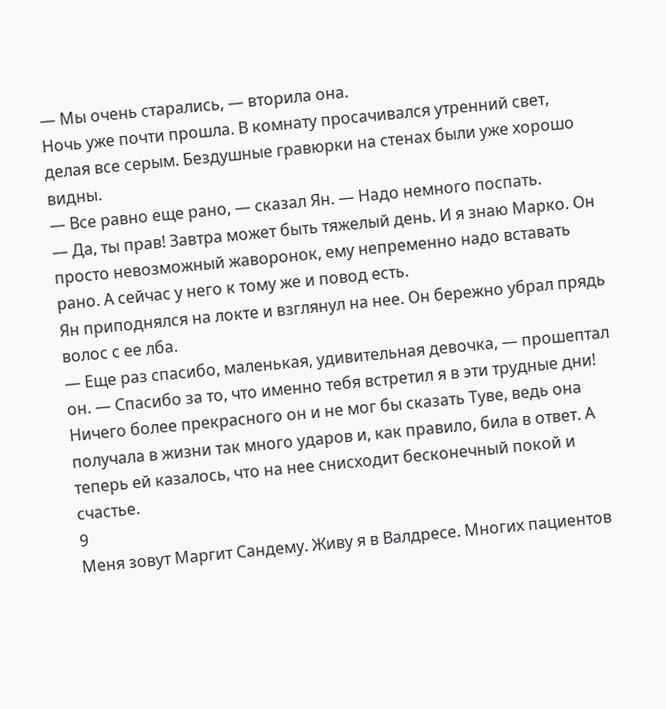— Мы очень старались, — вторила она.
Ночь уже почти прошла. В комнату просачивался утренний свет, делая все серым. Бездушные гравюрки на стенах были уже хорошо видны.
— Все равно еще рано, — сказал Ян. — Надо немного поспать.
— Да, ты прав! Завтра может быть тяжелый день. И я знаю Марко. Он просто невозможный жаворонок, ему непременно надо вставать рано. А сейчас у него к тому же и повод есть.
Ян приподнялся на локте и взглянул на нее. Он бережно убрал прядь волос с ее лба.
— Еще раз спасибо, маленькая, удивительная девочка, — прошептал он. — Спасибо за то, что именно тебя встретил я в эти трудные дни!
Ничего более прекрасного он и не мог бы сказать Туве, ведь она получала в жизни так много ударов и, как правило, била в ответ. А теперь ей казалось, что на нее снисходит бесконечный покой и счастье.
9
Меня зовут Маргит Сандему. Живу я в Валдресе. Многих пациентов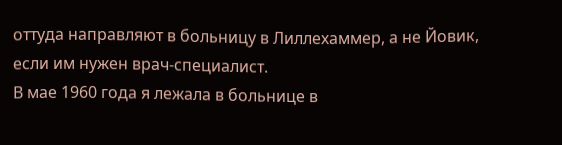оттуда направляют в больницу в Лиллехаммер, а не Йовик, если им нужен врач-специалист.
В мае 1960 года я лежала в больнице в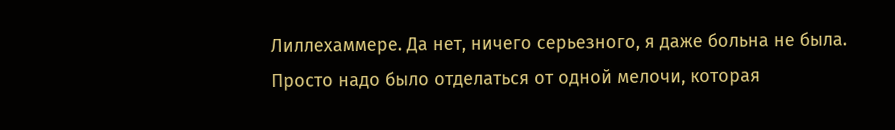Лиллехаммере. Да нет, ничего серьезного, я даже больна не была. Просто надо было отделаться от одной мелочи, которая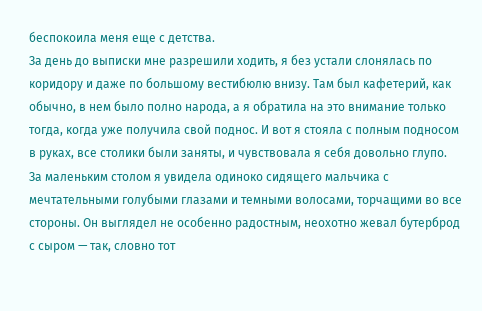беспокоила меня еще с детства.
За день до выписки мне разрешили ходить, я без устали слонялась по коридору и даже по большому вестибюлю внизу. Там был кафетерий, как обычно, в нем было полно народа, а я обратила на это внимание только тогда, когда уже получила свой поднос. И вот я стояла с полным подносом в руках, все столики были заняты, и чувствовала я себя довольно глупо.
За маленьким столом я увидела одиноко сидящего мальчика с мечтательными голубыми глазами и темными волосами, торчащими во все стороны. Он выглядел не особенно радостным, неохотно жевал бутерброд с сыром — так, словно тот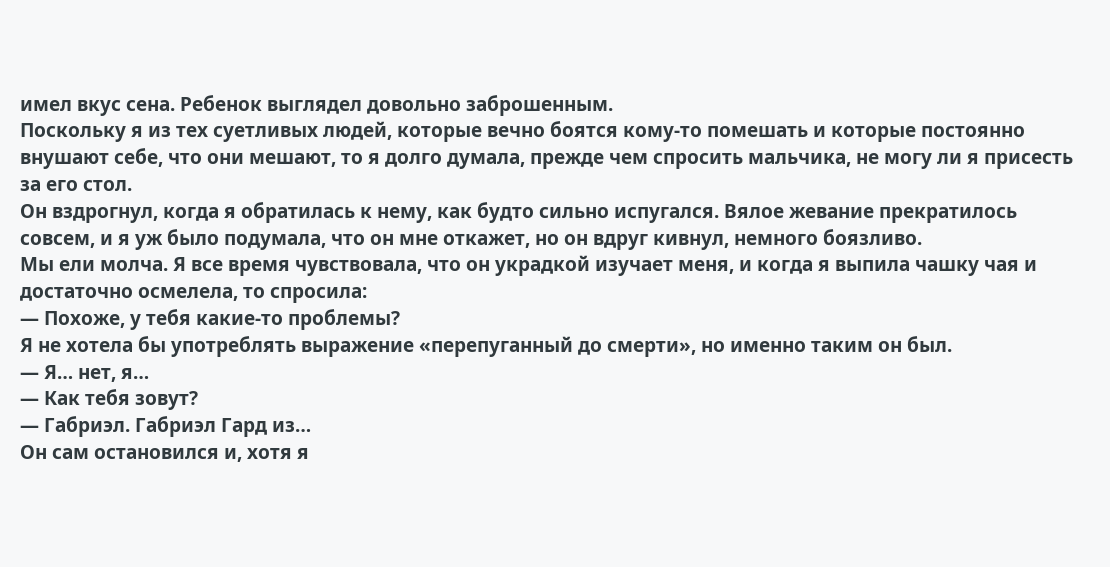имел вкус сена. Ребенок выглядел довольно заброшенным.
Поскольку я из тех суетливых людей, которые вечно боятся кому-то помешать и которые постоянно внушают себе, что они мешают, то я долго думала, прежде чем спросить мальчика, не могу ли я присесть за его стол.
Он вздрогнул, когда я обратилась к нему, как будто сильно испугался. Вялое жевание прекратилось совсем, и я уж было подумала, что он мне откажет, но он вдруг кивнул, немного боязливо.
Мы ели молча. Я все время чувствовала, что он украдкой изучает меня, и когда я выпила чашку чая и достаточно осмелела, то спросила:
— Похоже, у тебя какие-то проблемы?
Я не хотела бы употреблять выражение «перепуганный до смерти», но именно таким он был.
— Я… нет, я…
— Как тебя зовут?
— Габриэл. Габриэл Гард из…
Он сам остановился и, хотя я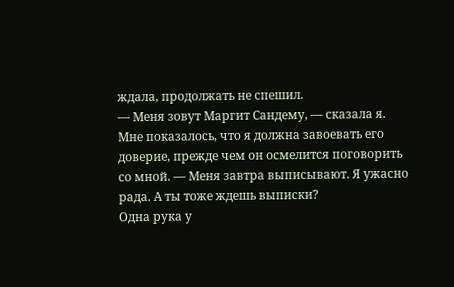ждала, продолжать не спешил.
— Меня зовут Маргит Сандему, — сказала я. Мне показалось, что я должна завоевать его доверие, прежде чем он осмелится поговорить со мной. — Меня завтра выписывают. Я ужасно рада. А ты тоже ждешь выписки?
Одна рука у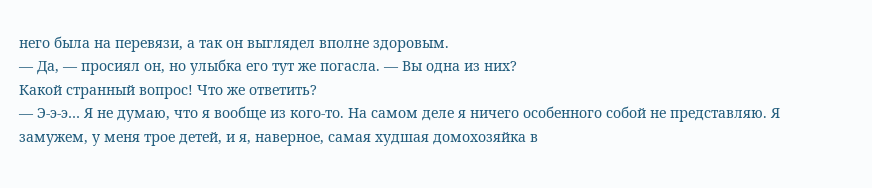него была на перевязи, а так он выглядел вполне здоровым.
— Да, — просиял он, но улыбка его тут же погасла. — Вы одна из них?
Какой странный вопрос! Что же ответить?
— Э-э-э… Я не думаю, что я вообще из кого-то. На самом деле я ничего особенного собой не представляю. Я замужем, у меня трое детей, и я, наверное, самая худшая домохозяйка в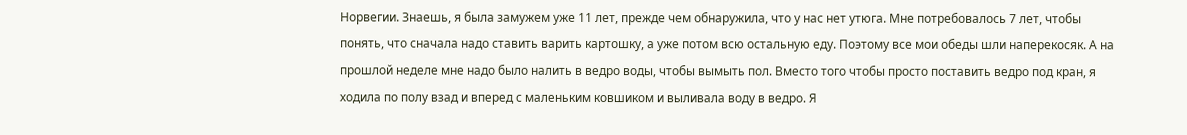Норвегии. Знаешь, я была замужем уже 11 лет, прежде чем обнаружила, что у нас нет утюга. Мне потребовалось 7 лет, чтобы понять, что сначала надо ставить варить картошку, а уже потом всю остальную еду. Поэтому все мои обеды шли наперекосяк. А на прошлой неделе мне надо было налить в ведро воды, чтобы вымыть пол. Вместо того чтобы просто поставить ведро под кран, я ходила по полу взад и вперед с маленьким ковшиком и выливала воду в ведро. Я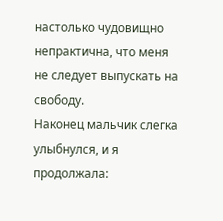настолько чудовищно непрактична, что меня не следует выпускать на свободу.
Наконец мальчик слегка улыбнулся, и я продолжала: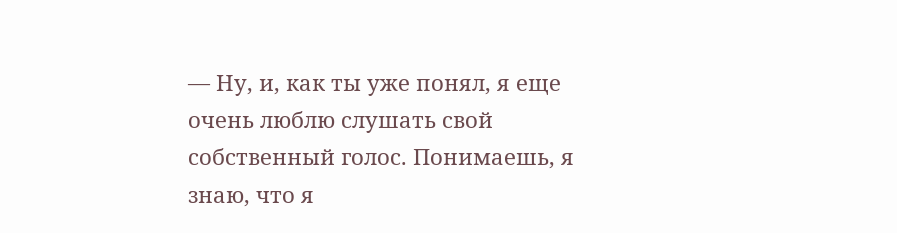— Ну, и, как ты уже понял, я еще очень люблю слушать свой собственный голос. Понимаешь, я знаю, что я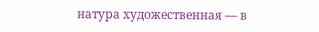натура художественная — в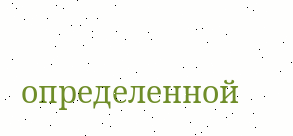определенной